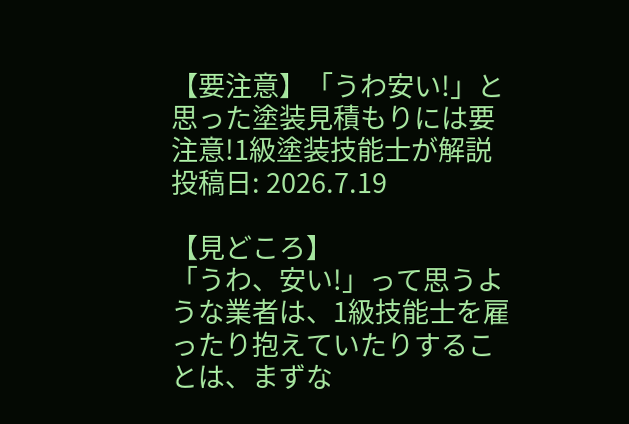【要注意】「うわ安い!」と思った塗装見積もりには要注意!1級塗装技能士が解説
投稿日: 2026.7.19

【見どころ】
「うわ、安い!」って思うような業者は、1級技能士を雇ったり抱えていたりすることは、まずな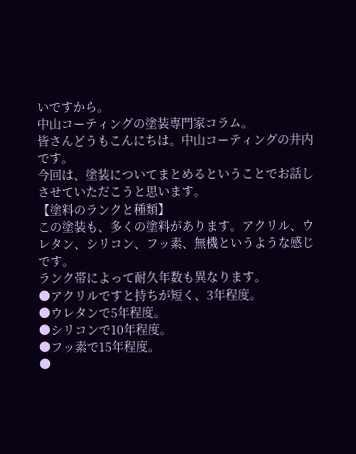いですから。
中山コーティングの塗装専門家コラム。
皆さんどうもこんにちは。中山コーティングの井内です。
今回は、塗装についてまとめるということでお話しさせていただこうと思います。
【塗料のランクと種類】
この塗装も、多くの塗料があります。アクリル、ウレタン、シリコン、フッ素、無機というような感じです。
ランク帯によって耐久年数も異なります。
●アクリルですと持ちが短く、3年程度。
●ウレタンで5年程度。
●シリコンで10年程度。
●フッ素で15年程度。
●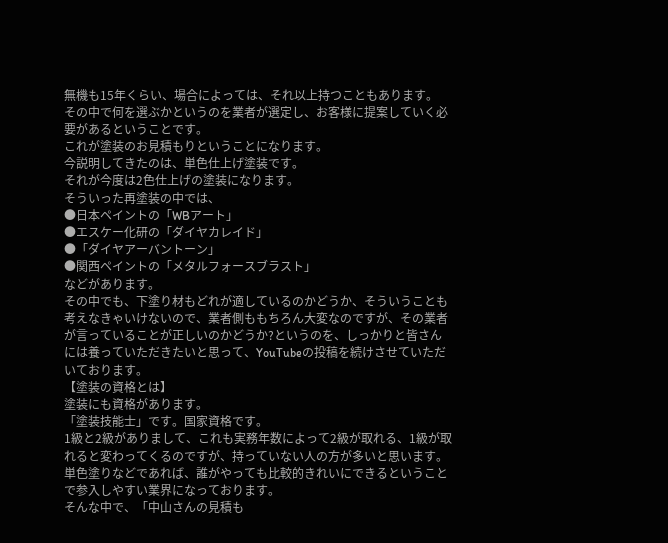無機も15年くらい、場合によっては、それ以上持つこともあります。
その中で何を選ぶかというのを業者が選定し、お客様に提案していく必要があるということです。
これが塗装のお見積もりということになります。
今説明してきたのは、単色仕上げ塗装です。
それが今度は2色仕上げの塗装になります。
そういった再塗装の中では、
●日本ペイントの「WBアート」
●エスケー化研の「ダイヤカレイド」
●「ダイヤアーバントーン」
●関西ペイントの「メタルフォースブラスト」
などがあります。
その中でも、下塗り材もどれが適しているのかどうか、そういうことも考えなきゃいけないので、業者側ももちろん大変なのですが、その業者が言っていることが正しいのかどうか?というのを、しっかりと皆さんには養っていただきたいと思って、YouTubeの投稿を続けさせていただいております。
【塗装の資格とは】
塗装にも資格があります。
「塗装技能士」です。国家資格です。
1級と2級がありまして、これも実務年数によって2級が取れる、1級が取れると変わってくるのですが、持っていない人の方が多いと思います。
単色塗りなどであれば、誰がやっても比較的きれいにできるということで参入しやすい業界になっております。
そんな中で、「中山さんの見積も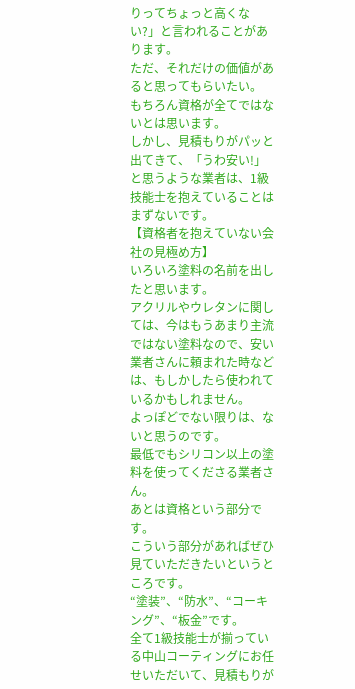りってちょっと高くない?」と言われることがあります。
ただ、それだけの価値があると思ってもらいたい。
もちろん資格が全てではないとは思います。
しかし、見積もりがパッと出てきて、「うわ安い!」と思うような業者は、1級技能士を抱えていることはまずないです。
【資格者を抱えていない会社の見極め方】
いろいろ塗料の名前を出したと思います。
アクリルやウレタンに関しては、今はもうあまり主流ではない塗料なので、安い業者さんに頼まれた時などは、もしかしたら使われているかもしれません。
よっぽどでない限りは、ないと思うのです。
最低でもシリコン以上の塗料を使ってくださる業者さん。
あとは資格という部分です。
こういう部分があればぜひ見ていただきたいというところです。
“塗装”、“防水”、“コーキング”、“板金”です。
全て1級技能士が揃っている中山コーティングにお任せいただいて、見積もりが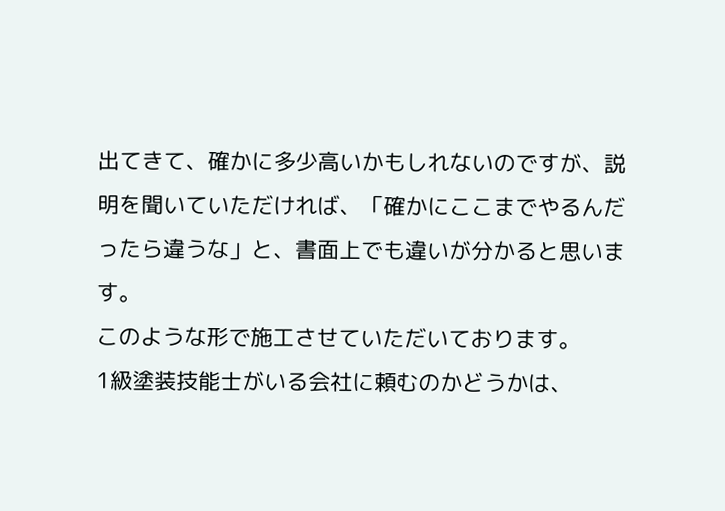出てきて、確かに多少高いかもしれないのですが、説明を聞いていただければ、「確かにここまでやるんだったら違うな」と、書面上でも違いが分かると思います。
このような形で施工させていただいております。
1級塗装技能士がいる会社に頼むのかどうかは、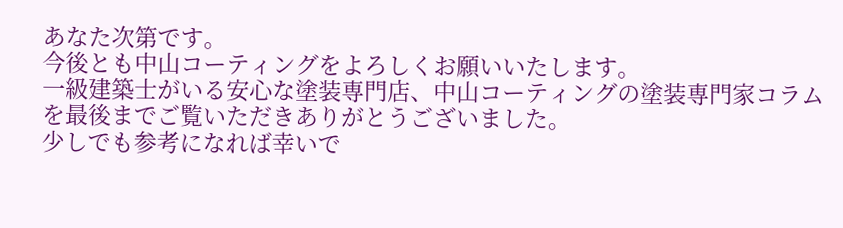あなた次第です。
今後とも中山コーティングをよろしくお願いいたします。
一級建築士がいる安心な塗装専門店、中山コーティングの塗装専門家コラムを最後までご覧いただきありがとうございました。
少しでも参考になれば幸いで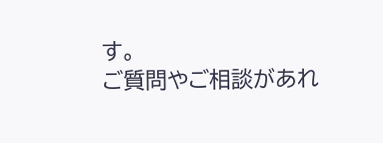す。
ご質問やご相談があれ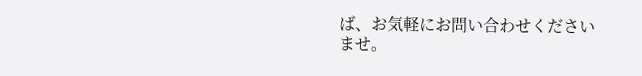ば、お気軽にお問い合わせくださいませ。